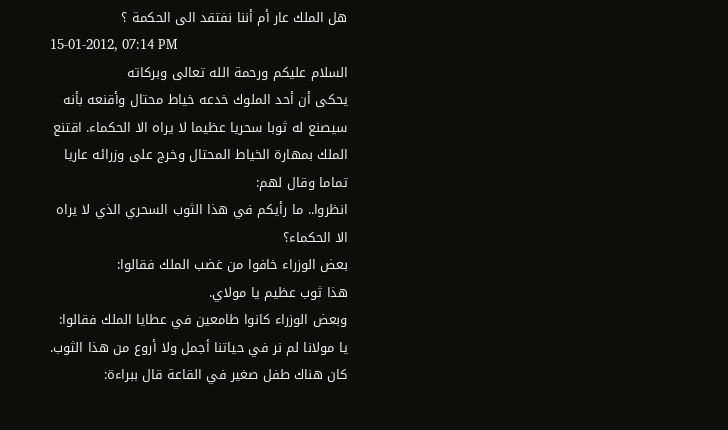هل الملك عار أم أننا نفتقد الى الحكمة ؟
15-01-2012, 07:14 PM
السلام عليكم ورحمة الله تعالى وبركاته
يحكى أن أحد الملوك خدعه خياط محتال وأقنعه بأنه سيصنع له ثوبا سحريا عظيما لا يراه الا الحكماء. اقتنع الملك بمهارة الخياط المحتال وخرج على وزرائه عاريا تماما وقال لهم:
انظروا.. ما رأيكم في هذا الثوب السحري الذي لا يراه الا الحكماء؟
بعض الوزراء خافوا من غضب الملك فقالوا:
هذا ثوب عظيم يا مولاي.
وبعض الوزراء كانوا طامعين في عطايا الملك فقالوا:
يا مولانا لم نر في حياتنا أجمل ولا أروع من هذا الثوب.
كان هناك طفل صغير في القاعة قال ببراءة: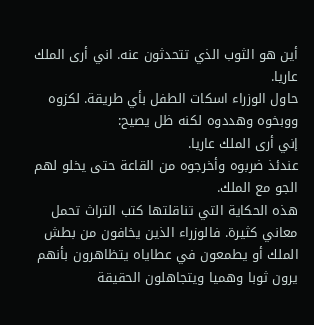أين هو الثوب الذي تتحدثون عنه. اني أرى الملك عاريا.
حاول الوزراء اسكات الطفل بأي طريقة. لكزوه ووبخوه وهددوه لكنه ظل يصيح:
إني أرى الملك عاريا.
عندئذ ضربوه وأخرجوه من القاعة حتى يخلو لهم الجو مع الملك.
هذه الحكاية التي تناقلتها كتب التراث تحمل معاني كثيرة. فالوزراء الذين يخافون من بطش الملك أو يطمعون في عطاياه يتظاهرون بأنهم يرون ثوبا وهميا ويتجاهلون الحقيقة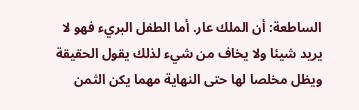الساطعة: أن الملك عار. أما الطفل البريء فهو لا يريد شيئا ولا يخاف من شيء لذلك يقول الحقيقة ويظل مخلصا لها حتى النهاية مهما يكن الثمن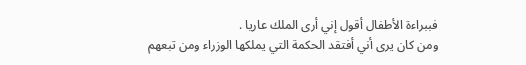فببراءة الأطفال أقول إني أرى الملك عاريا .
ومن كان يرى أني أفتقد الحكمة التي يملكها الوزراء ومن تبعهم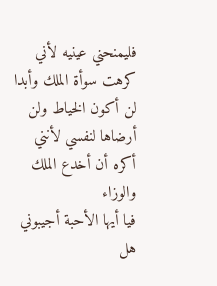فليمنحني عينيه لأني كرهت سوأة الملك وأبدا لن أكون الخياط ولن أرضاها لنفسي لأنني أكره أن أخدع الملك والوزاء
فيا أيها الأحبة أجيبوني هل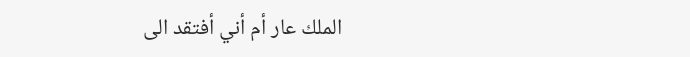الملك عار أم أني أفتقد الى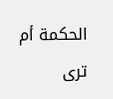الحكمة أم ترى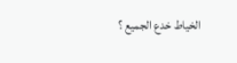الخياط خدع الجميع ؟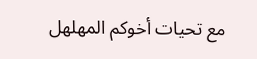مع تحيات أخوكم المهلهل